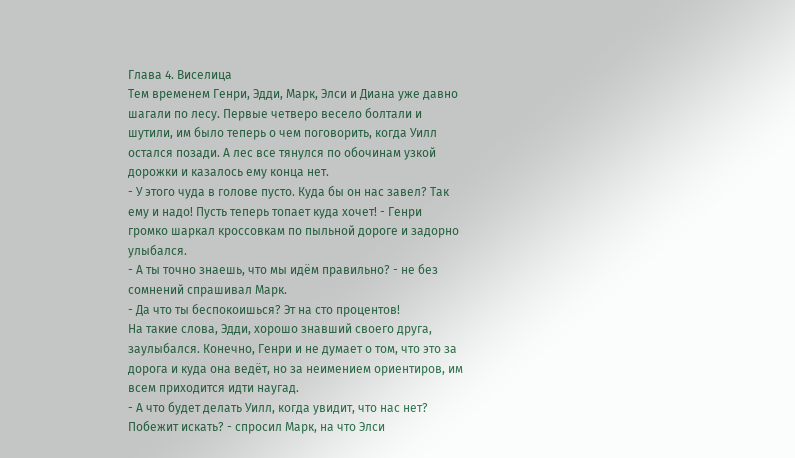Глава 4. Виселица
Тем временем Генри, Эдди, Марк, Элси и Диана уже давно шагали по лесу. Первые четверо весело болтали и шутили, им было теперь о чем поговорить, когда Уилл остался позади. А лес все тянулся по обочинам узкой дорожки и казалось ему конца нет.
- У этого чуда в голове пусто. Куда бы он нас завел? Так ему и надо! Пусть теперь топает куда хочет! - Генри громко шаркал кроссовкам по пыльной дороге и задорно улыбался.
- А ты точно знаешь, что мы идём правильно? - не без сомнений спрашивал Марк.
- Да что ты беспокоишься? Эт на сто процентов!
На такие слова, Эдди, хорошо знавший своего друга, заулыбался. Конечно, Генри и не думает о том, что это за дорога и куда она ведёт, но за неимением ориентиров, им всем приходится идти наугад.
- А что будет делать Уилл, когда увидит, что нас нет? Побежит искать? - спросил Марк, на что Элси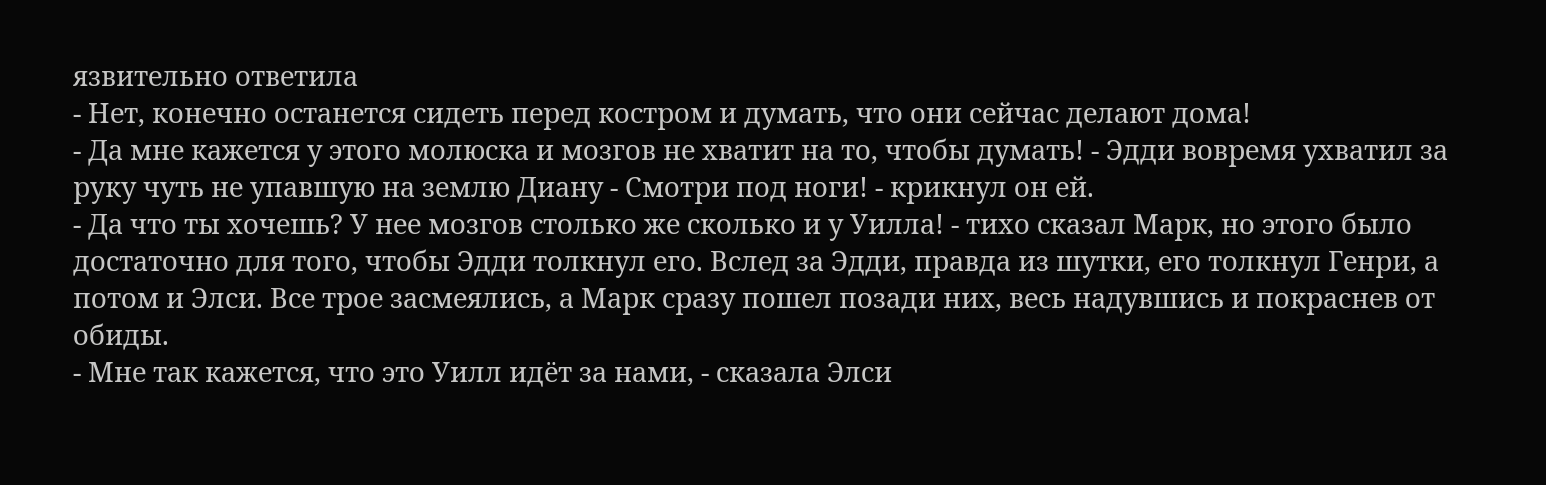язвительно ответила
- Нет, конечно останется сидеть перед костром и думать, что они сейчас делают дома!
- Да мне кажется у этого молюска и мозгов не хватит на то, чтобы думать! - Эдди вовремя ухватил за руку чуть не упавшую на землю Диану - Смотри под ноги! - крикнул он ей.
- Да что ты хочешь? У нее мозгов столько же сколько и у Уилла! - тихо сказал Марк, но этого было достаточно для того, чтобы Эдди толкнул его. Вслед за Эдди, правда из шутки, его толкнул Генри, а потом и Элси. Все трое засмеялись, а Марк сразу пошел позади них, весь надувшись и покраснев от обиды.
- Мне так кажется, что это Уилл идёт за нами, - сказала Элси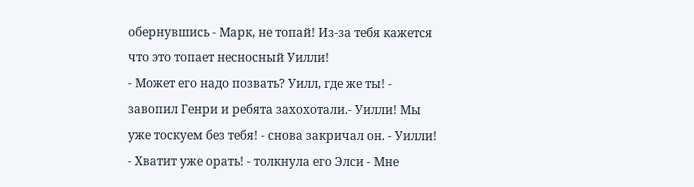обернувшись - Марк, не топай! Из-за тебя кажется что это топает несносный Уилли!
- Может его надо позвать? Уилл, где же ты! - завопил Генри и ребята захохотали.- Уилли! Мы уже тоскуем без тебя! - снова закричал он. - Уилли!
- Хватит уже орать! - толкнула его Элси - Мне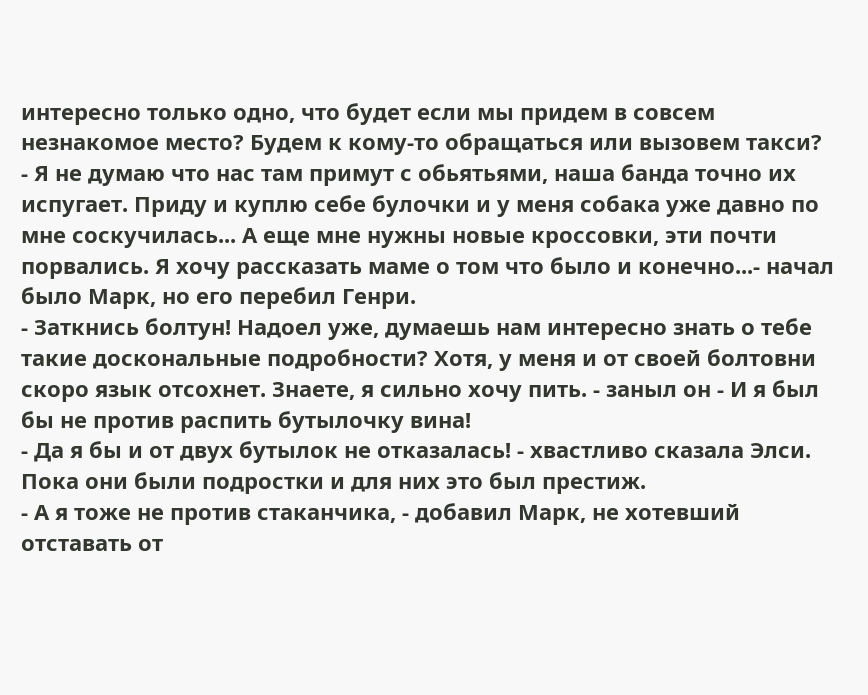интересно только одно, что будет если мы придем в совсем незнакомое место? Будем к кому-то обращаться или вызовем такси?
- Я не думаю что нас там примут с обьятьями, наша банда точно их испугает. Приду и куплю себе булочки и у меня собака уже давно по мне соскучилась... А еще мне нужны новые кроссовки, эти почти порвались. Я хочу рассказать маме о том что было и конечно...- начал было Марк, но его перебил Генри.
- Заткнись болтун! Надоел уже, думаешь нам интересно знать о тебе такие доскональные подробности? Хотя, у меня и от своей болтовни скоро язык отсохнет. Знаете, я сильно хочу пить. - заныл он - И я был бы не против распить бутылочку вина!
- Да я бы и от двух бутылок не отказалась! - хвастливо сказала Элси. Пока они были подростки и для них это был престиж.
- А я тоже не против стаканчика, - добавил Марк, не хотевший отставать от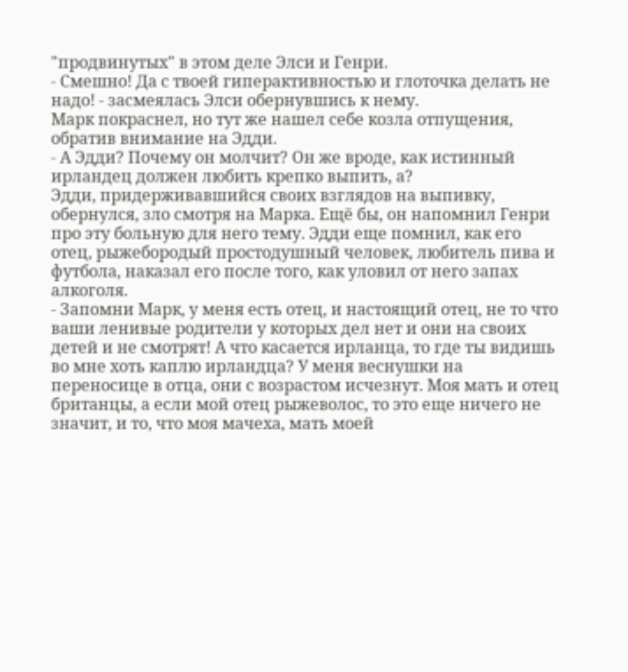"продвинутых" в этом деле Элси и Генри.
- Смешно! Да с твоей гиперактивностью и глоточка делать не надо! - засмеялась Элси обернувшись к нему.
Марк покраснел, но тут же нашел себе козла отпущения, обратив внимание на Эдди.
- А Эдди? Почему он молчит? Он же вроде, как истинный ирландец должен любить крепко выпить, а?
Эдди, придерживавшийся своих взглядов на выпивку, обернулся, зло смотря на Марка. Ещё бы, он напомнил Генри про эту больную для него тему. Эдди еще помнил, как его отец, рыжебородый простодушный человек, любитель пива и футбола, наказал его после того, как уловил от него запах алкоголя.
- Запомни Марк, у меня есть отец, и настоящий отец, не то что ваши ленивые родители у которых дел нет и они на своих детей и не смотрят! А что касается ирланца, то где ты видишь во мне хоть каплю ирландца? У меня веснушки на переносице в отца, они с возрастом исчезнут. Моя мать и отец британцы, а если мой отец рыжеволос, то это еще ничего не значит, и то, что моя мачеха, мать моей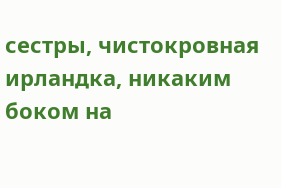сестры, чистокровная ирландка, никаким боком на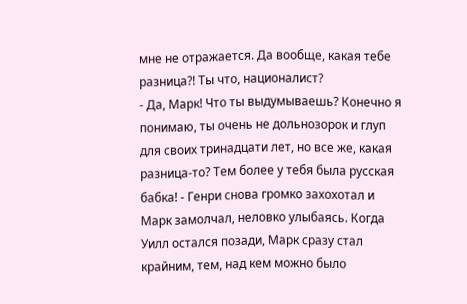мне не отражается. Да вообще, какая тебе разница?! Ты что, националист?
- Да, Марк! Что ты выдумываешь? Конечно я понимаю, ты очень не дольнозорок и глуп для своих тринадцати лет, но все же, какая разница-то? Тем более у тебя была русская бабка! - Генри снова громко захохотал и Марк замолчал, неловко улыбаясь. Когда Уилл остался позади, Марк сразу стал крайним, тем, над кем можно было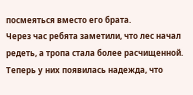посмеяться вместо его брата.
Через час ребята заметили, что лес начал редеть, а тропа стала более расчищенной. Теперь у них появилась надежда, что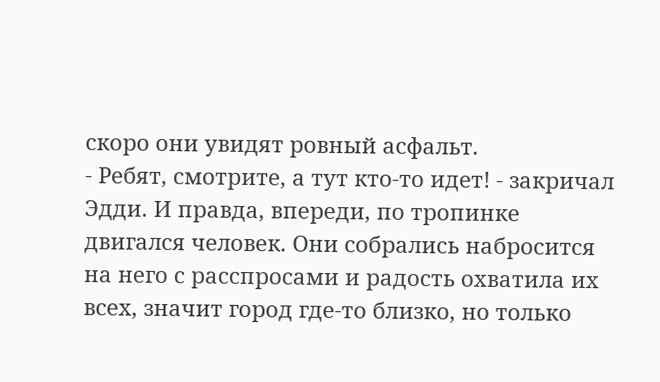скоро они увидят ровный асфальт.
- Ребят, смотрите, а тут кто-то идет! - закричал Эдди. И правда, впереди, по тропинке двигался человек. Они собрались набросится на него с расспросами и радость охватила их всех, значит город где-то близко, но только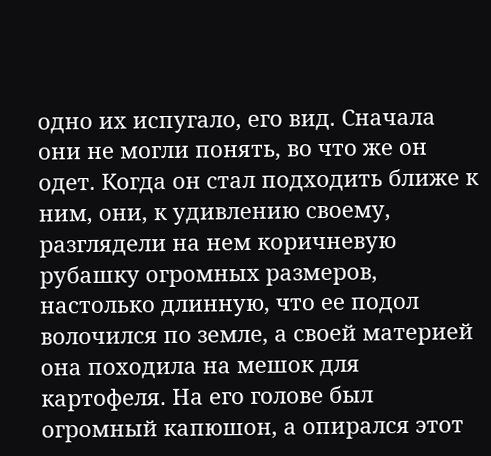одно их испугало, его вид. Сначала они не могли понять, во что же он одет. Когда он стал подходить ближе к ним, они, к удивлению своему, разглядели на нем коричневую рубашку огромных размеров, настолько длинную, что ее подол волочился по земле, а своей материей она походила на мешок для картофеля. На его голове был огромный капюшон, а опирался этот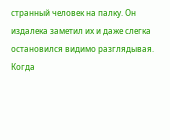странный человек на палку. Он издалека заметил их и даже слегка остановился видимо разглядывая.
Когда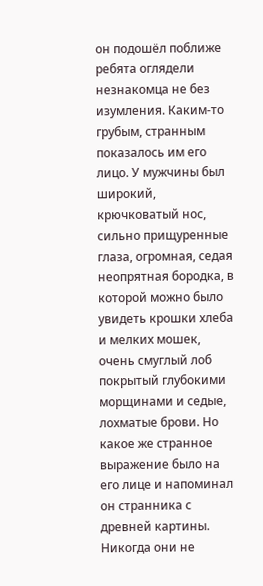он подошёл поближе ребята оглядели незнакомца не без изумления. Каким-то грубым, странным показалось им его лицо. У мужчины был широкий, крючковатый нос, сильно прищуренные глаза, огромная, седая неопрятная бородка, в которой можно было увидеть крошки хлеба и мелких мошек, очень смуглый лоб покрытый глубокими морщинами и седые, лохматые брови. Но какое же странное выражение было на его лице и напоминал он странника с древней картины. Никогда они не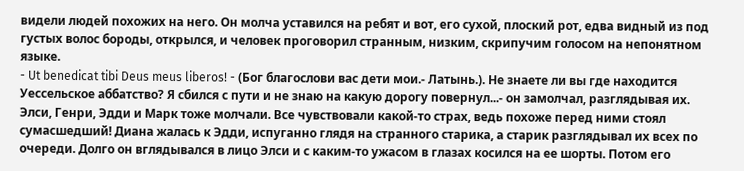видели людей похожих на него. Он молча уставился на ребят и вот, его сухой, плоский рот, едва видный из под густых волос бороды, открылся, и человек проговорил странным, низким, скрипучим голосом на непонятном языке.
- Ut benedicat tibi Deus meus liberos! - (Бог благослови вас дети мои.- Латынь.). Не знаете ли вы где находится Уессельское аббатство? Я сбился с пути и не знаю на какую дорогу повернул...- он замолчал, разглядывая их.
Элси, Генри, Эдди и Марк тоже молчали. Все чувствовали какой-то страх, ведь похоже перед ними стоял сумасшедший! Диана жалась к Эдди, испуганно глядя на странного старика, а старик разглядывал их всех по очереди. Долго он вглядывался в лицо Элси и с каким-то ужасом в глазах косился на ее шорты. Потом его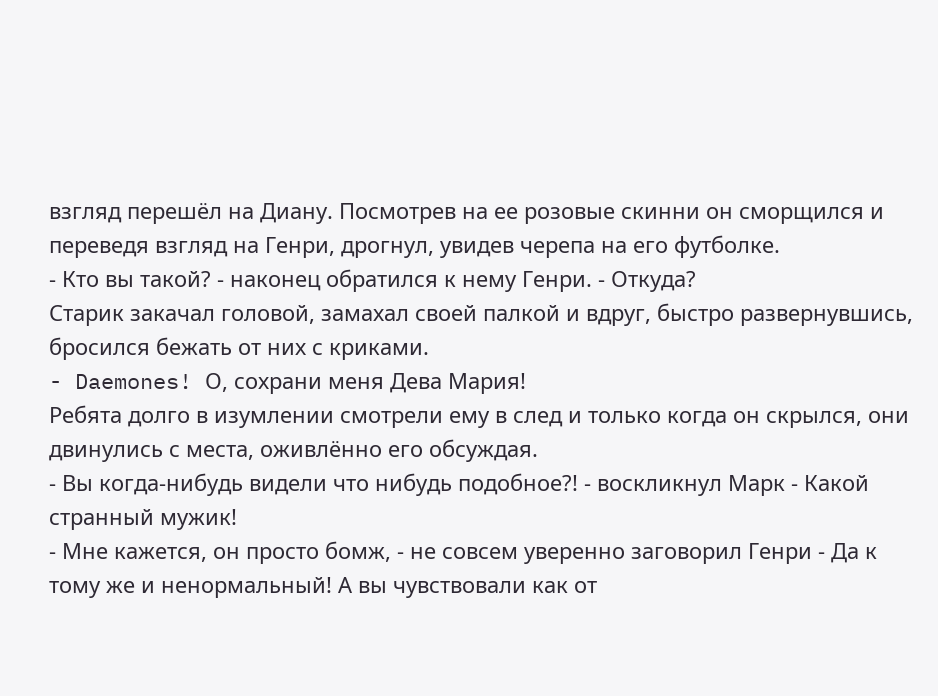взгляд перешёл на Диану. Посмотрев на ее розовые скинни он сморщился и переведя взгляд на Генри, дрогнул, увидев черепа на его футболке.
- Кто вы такой? - наконец обратился к нему Генри. - Откуда?
Старик закачал головой, замахал своей палкой и вдруг, быстро развернувшись, бросился бежать от них с криками.
- Daemones! О, сохрани меня Дева Мария!
Ребята долго в изумлении смотрели ему в след и только когда он скрылся, они двинулись с места, оживлённо его обсуждая.
- Вы когда-нибудь видели что нибудь подобное?! - воскликнул Марк - Какой странный мужик!
- Мне кажется, он просто бомж, - не совсем уверенно заговорил Генри - Да к тому же и ненормальный! А вы чувствовали как от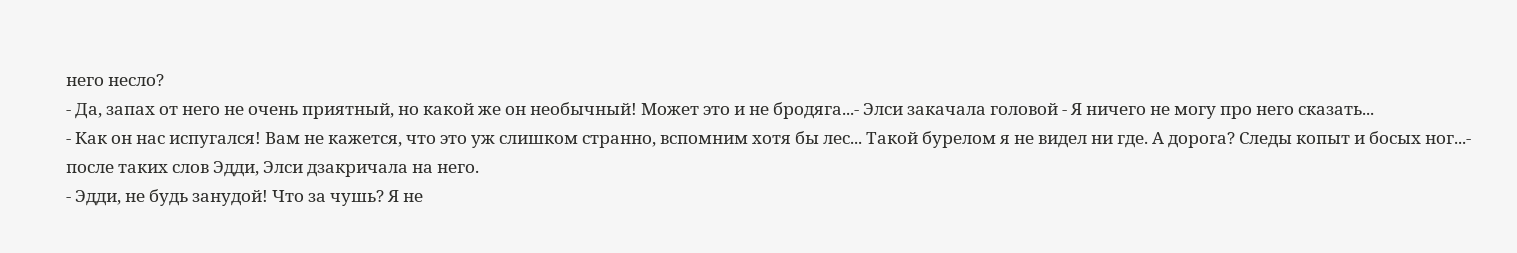него несло?
- Да, запах от него не очень приятный, но какой же он необычный! Может это и не бродяга...- Элси закачала головой - Я ничего не могу про него сказать...
- Как он нас испугался! Вам не кажется, что это уж слишком странно, вспомним хотя бы лес... Такой бурелом я не видел ни где. А дорога? Следы копыт и босых ног...- после таких слов Эдди, Элси дзакричала на него.
- Эдди, не будь занудой! Что за чушь? Я не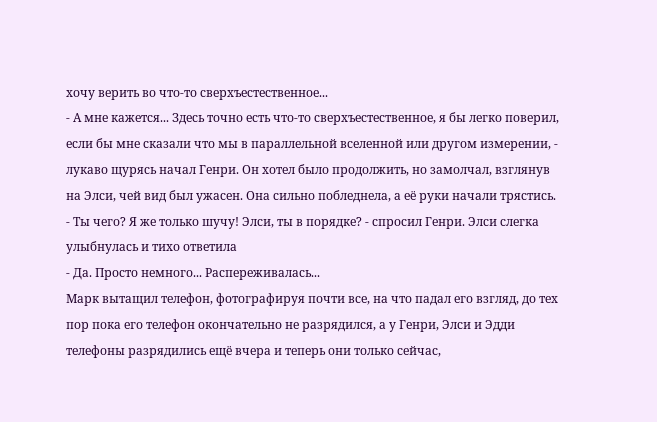хочу верить во что-то сверхъестественное...
- А мне кажется... Здесь точно есть что-то сверхъестественное, я бы легко поверил, если бы мне сказали что мы в параллельной вселенной или другом измерении, - лукаво щурясь начал Генри. Он хотел было продолжить, но замолчал, взглянув на Элси, чей вид был ужасен. Она сильно побледнела, а её руки начали трястись.
- Ты чего? Я же только шучу! Элси, ты в порядке? - спросил Генри. Элси слегка улыбнулась и тихо ответила
- Да. Просто немного... Распереживалась...
Марк вытащил телефон, фотографируя почти все, на что падал его взгляд, до тех пор пока его телефон окончательно не разрядился, а у Генри, Элси и Эдди телефоны разрядились ещё вчера и теперь они только сейчас,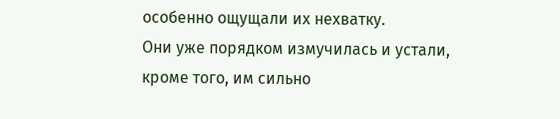особенно ощущали их нехватку.
Они уже порядком измучилась и устали, кроме того, им сильно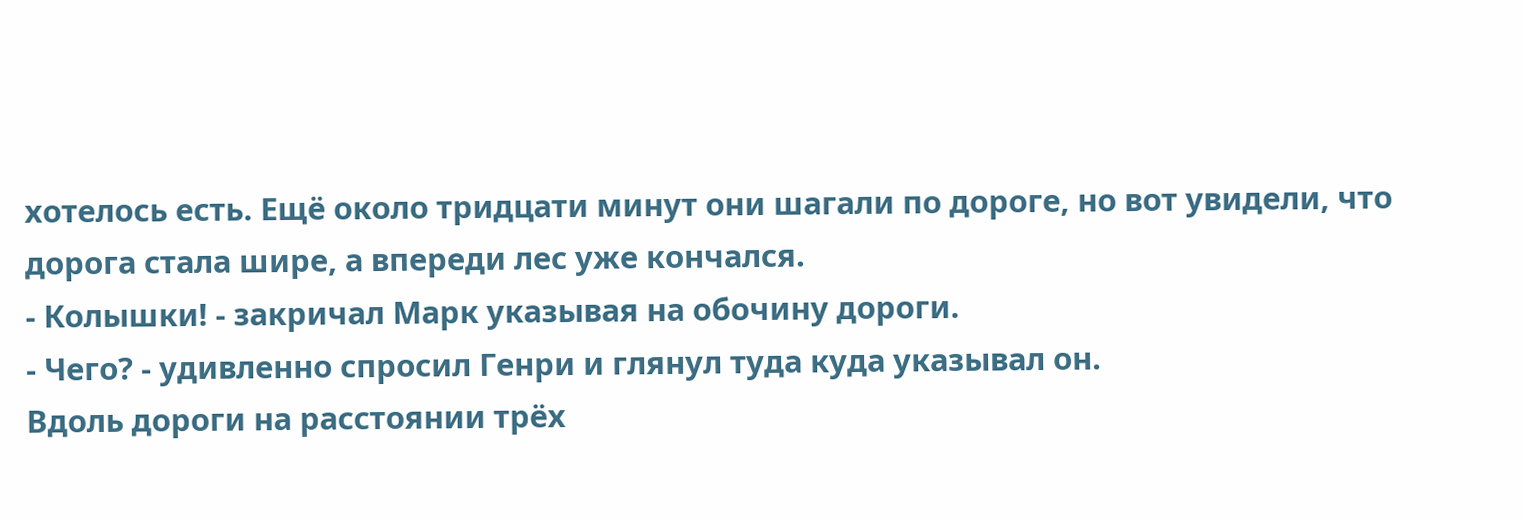хотелось есть. Ещё около тридцати минут они шагали по дороге, но вот увидели, что дорога стала шире, а впереди лес уже кончался.
- Колышки! - закричал Марк указывая на обочину дороги.
- Чего? - удивленно спросил Генри и глянул туда куда указывал он.
Вдоль дороги на расстоянии трёх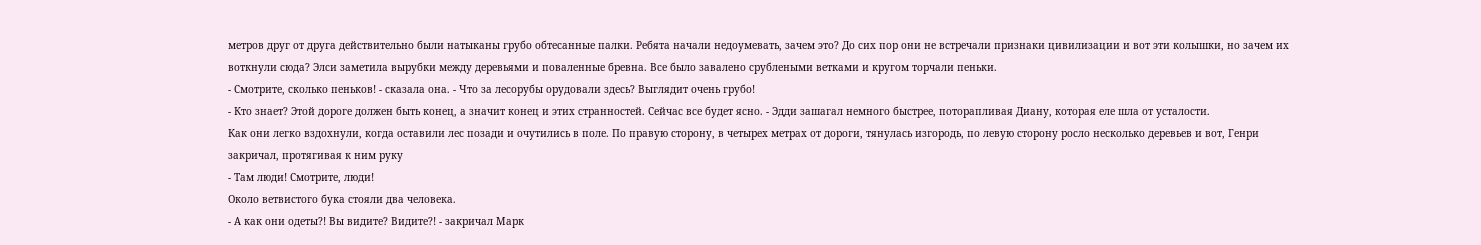метров друг от друга действительно были натыканы грубо обтесанные палки. Ребята начали недоумевать, зачем это? До сих пор они не встречали признаки цивилизации и вот эти колышки, но зачем их воткнули сюда? Элси заметила вырубки между деревьями и поваленные бревна. Все было завалено срублеными ветками и кругом торчали пеньки.
- Смотрите, сколько пеньков! - сказала она. - Что за лесорубы орудовали здесь? Выглядит очень грубо!
- Кто знает? Этой дороге должен быть конец, а значит конец и этих странностей. Сейчас все будет ясно. - Эдди зашагал немного быстрее, поторапливая Диану, которая еле шла от усталости.
Как они легко вздохнули, когда оставили лес позади и очутились в поле. По правую сторону, в четырех метрах от дороги, тянулась изгородь, по левую сторону росло несколько деревьев и вот, Генри закричал, протягивая к ним руку
- Там люди! Смотрите, люди!
Около ветвистого бука стояли два человека.
- А как они одеты?! Вы видите? Видите?! - закричал Марк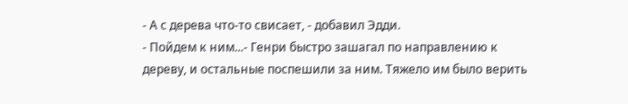- А с дерева что-то свисает, - добавил Эдди.
- Пойдем к ним...- Генри быстро зашагал по направлению к дереву, и остальные поспешили за ним. Тяжело им было верить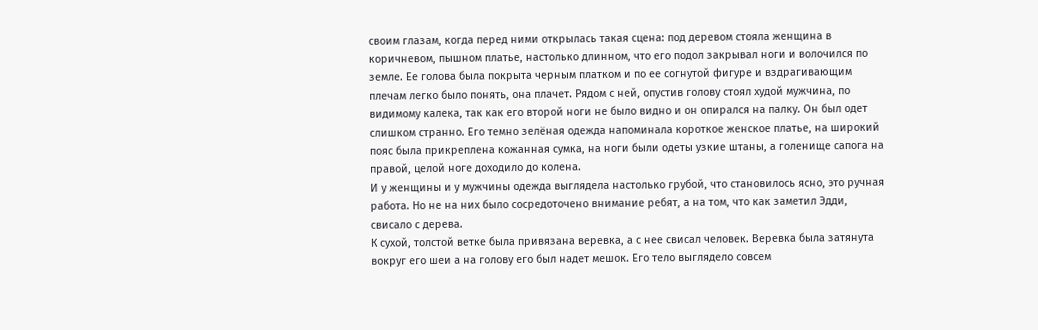своим глазам, когда перед ними открылась такая сцена: под деревом стояла женщина в коричневом, пышном платье, настолько длинном, что его подол закрывал ноги и волочился по земле. Ее голова была покрыта черным платком и по ее согнутой фигуре и вздрагивающим плечам легко было понять, она плачет. Рядом с ней, опустив голову стоял худой мужчина, по видимому калека, так как его второй ноги не было видно и он опирался на палку. Он был одет слишком странно. Его темно зелёная одежда напоминала короткое женское платье, на широкий пояс была прикреплена кожанная сумка, на ноги были одеты узкие штаны, а голенище сапога на правой, целой ноге доходило до колена.
И у женщины и у мужчины одежда выглядела настолько грубой, что становилось ясно, это ручная работа. Но не на них было сосредоточено внимание ребят, а на том, что как заметил Эдди, свисало с дерева.
К сухой, толстой ветке была привязана веревка, а с нее свисал человек. Веревка была затянута вокруг его шеи а на голову его был надет мешок. Его тело выглядело совсем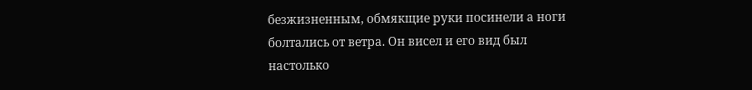безжизненным, обмякщие руки посинели а ноги болтались от ветра. Он висел и его вид был настолько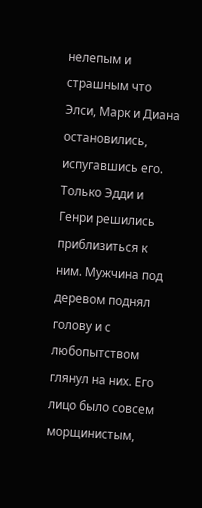нелепым и страшным что Элси, Марк и Диана остановились, испугавшись его. Только Эдди и Генри решились приблизиться к ним. Мужчина под деревом поднял голову и с любопытством глянул на них. Его лицо было совсем морщинистым,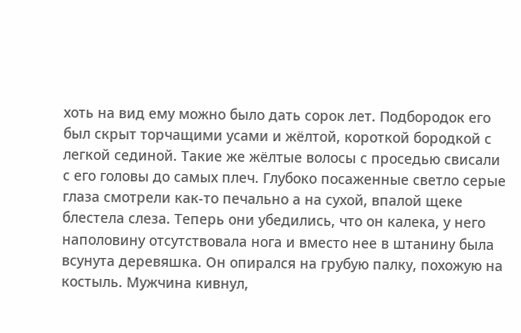хоть на вид ему можно было дать сорок лет. Подбородок его был скрыт торчащими усами и жёлтой, короткой бородкой с легкой сединой. Такие же жёлтые волосы с проседью свисали с его головы до самых плеч. Глубоко посаженные светло серые глаза смотрели как-то печально а на сухой, впалой щеке блестела слеза. Теперь они убедились, что он калека, у него наполовину отсутствовала нога и вместо нее в штанину была всунута деревяшка. Он опирался на грубую палку, похожую на костыль. Мужчина кивнул,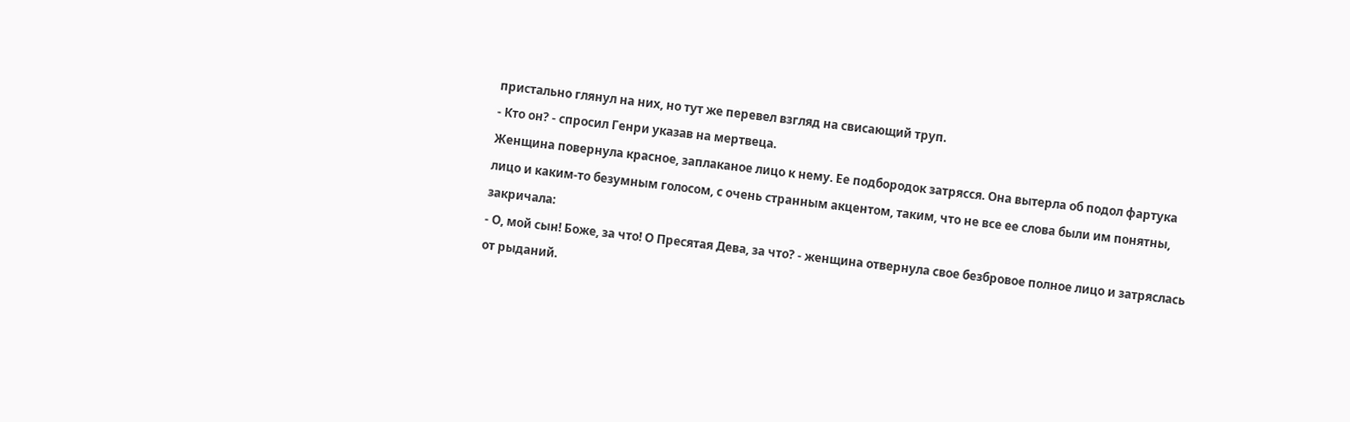пристально глянул на них, но тут же перевел взгляд на свисающий труп.
- Кто он? - спросил Генри указав на мертвеца.
Женщина повернула красное, заплаканое лицо к нему. Ее подбородок затрясся. Она вытерла об подол фартука лицо и каким-то безумным голосом, с очень странным акцентом, таким, что не все ее слова были им понятны, закричала:
- О, мой сын! Боже, за что! О Пресятая Дева, за что? - женщина отвернула свое безбровое полное лицо и затряслась от рыданий.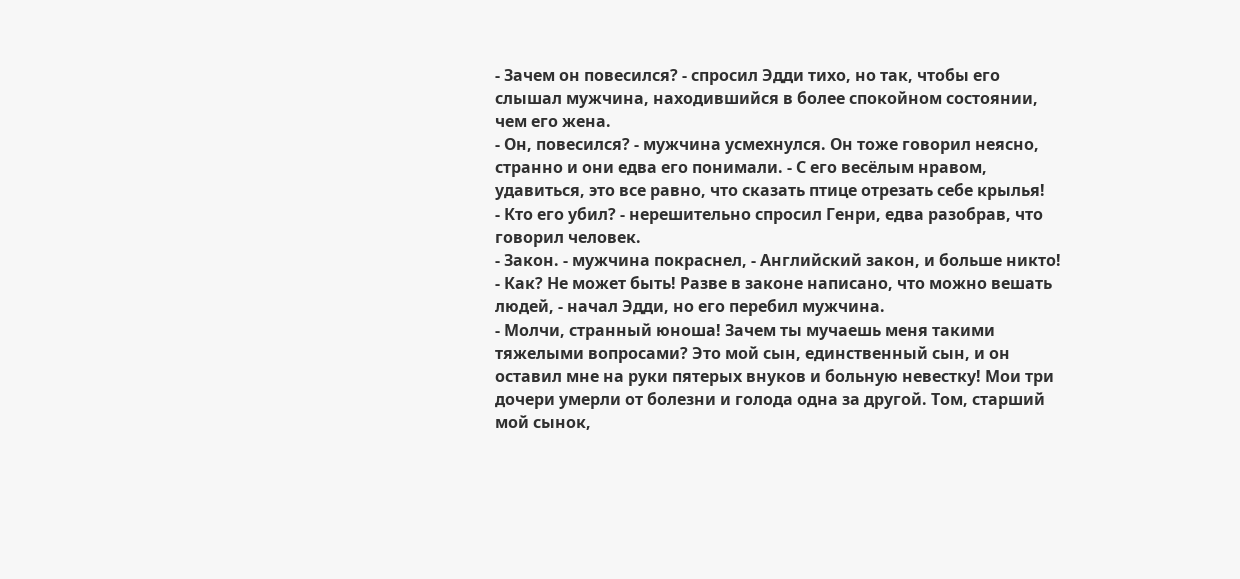- Зачем он повесился? - спросил Эдди тихо, но так, чтобы его слышал мужчина, находившийся в более спокойном состоянии, чем его жена.
- Он, повесился? - мужчина усмехнулся. Он тоже говорил неясно, странно и они едва его понимали. - С его весёлым нравом, удавиться, это все равно, что сказать птице отрезать себе крылья!
- Кто его убил? - нерешительно спросил Генри, едва разобрав, что говорил человек.
- Закон. - мужчина покраснел, - Английский закон, и больше никто!
- Как? Не может быть! Разве в законе написано, что можно вешать людей, - начал Эдди, но его перебил мужчина.
- Молчи, странный юноша! Зачем ты мучаешь меня такими тяжелыми вопросами? Это мой сын, единственный сын, и он оставил мне на руки пятерых внуков и больную невестку! Мои три дочери умерли от болезни и голода одна за другой. Том, старший мой сынок,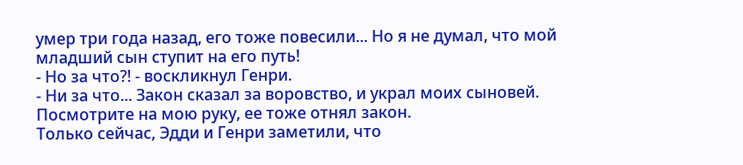умер три года назад, его тоже повесили... Но я не думал, что мой младший сын ступит на его путь!
- Но за что?! - воскликнул Генри.
- Ни за что... Закон сказал за воровство, и украл моих сыновей. Посмотрите на мою руку, ее тоже отнял закон.
Только сейчас, Эдди и Генри заметили, что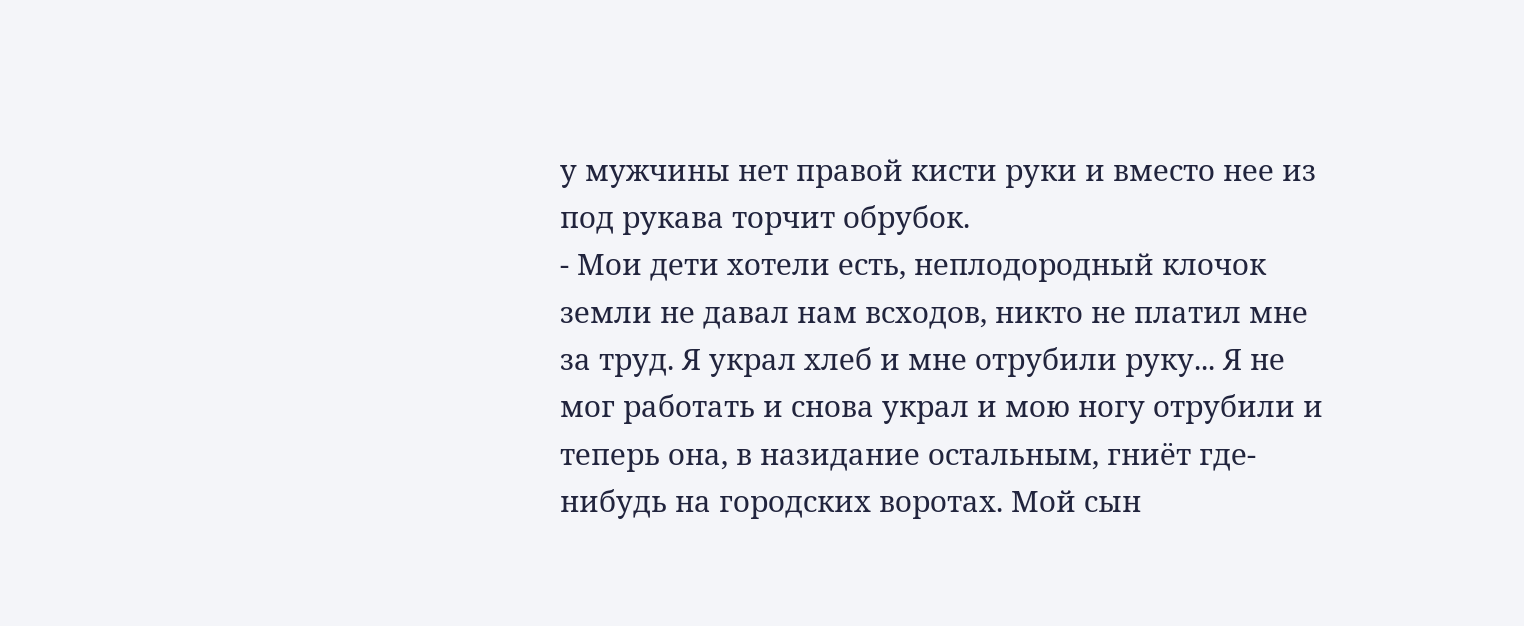у мужчины нет правой кисти руки и вместо нее из под рукава торчит обрубок.
- Мои дети хотели есть, неплодородный клочок земли не давал нам всходов, никто не платил мне за труд. Я украл хлеб и мне отрубили руку... Я не мог работать и снова украл и мою ногу отрубили и теперь она, в назидание остальным, гниёт где-нибудь на городских воротах. Мой сын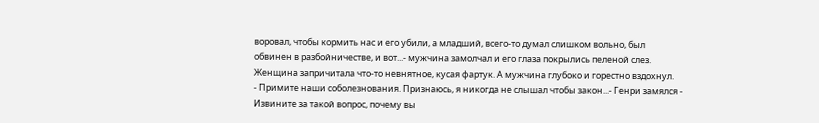воровал, чтобы кормить нас и его убили, а младший, всего-то думал слишком вольно, был обвинен в разбойничестве, и вот...- мужчина замолчал и его глаза покрылись пеленой слез.
Женщина запричитала что-то невнятное, кусая фартук. А мужчина глубоко и горестно вздохнул.
- Примите наши соболезнования. Признаюсь, я никогда не слышал чтобы закон...- Генри замялся - Извините за такой вопрос, почему вы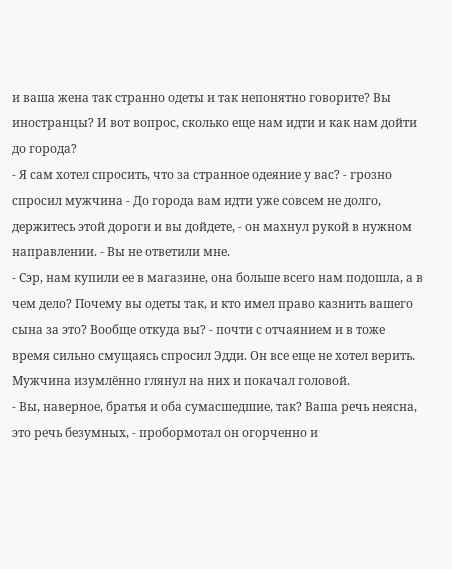и ваша жена так странно одеты и так непонятно говорите? Вы иностранцы? И вот вопрос, сколько еще нам идти и как нам дойти до города?
- Я сам хотел спросить, что за странное одеяние у вас? - грозно спросил мужчина - До города вам идти уже совсем не долго, держитесь этой дороги и вы дойдете, - он махнул рукой в нужном направлении. - Вы не ответили мне.
- Сэр, нам купили ее в магазине, она больше всего нам подошла, а в чем дело? Почему вы одеты так, и кто имел право казнить вашего сына за это? Вообще откуда вы? - почти с отчаянием и в тоже время сильно смущаясь спросил Эдди. Он все еще не хотел верить.
Мужчина изумлённо глянул на них и покачал головой.
- Вы, наверное, братья и оба сумасшедшие, так? Ваша речь неясна, это речь безумных, - пробормотал он огорченно и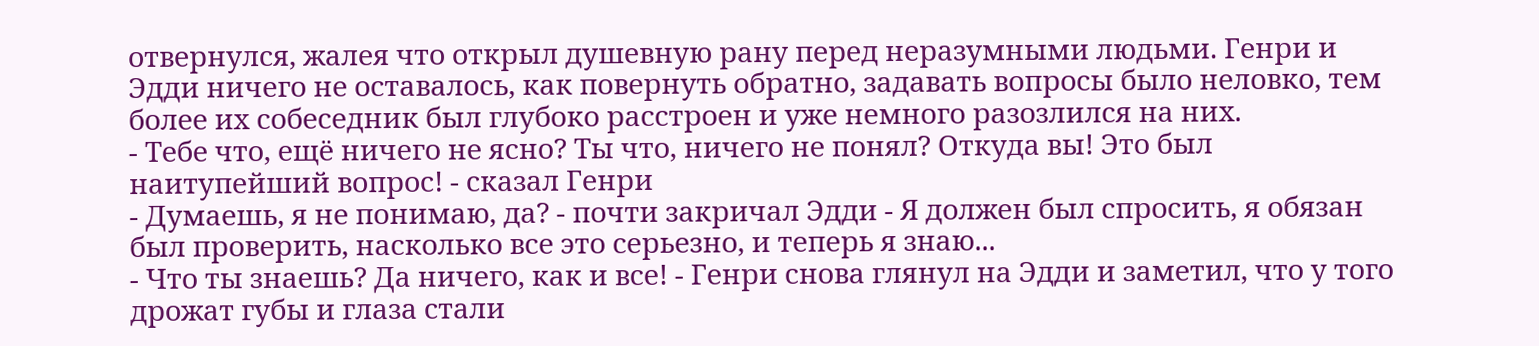отвернулся, жалея что открыл душевную рану перед неразумными людьми. Генри и Эдди ничего не оставалось, как повернуть обратно, задавать вопросы было неловко, тем более их собеседник был глубоко расстроен и уже немного разозлился на них.
- Тебе что, ещё ничего не ясно? Ты что, ничего не понял? Откуда вы! Это был наитупейший вопрос! - сказал Генри
- Думаешь, я не понимаю, да? - почти закричал Эдди - Я должен был спросить, я обязан был проверить, насколько все это серьезно, и теперь я знаю...
- Что ты знаешь? Да ничего, как и все! - Генри снова глянул на Эдди и заметил, что у того дрожат губы и глаза стали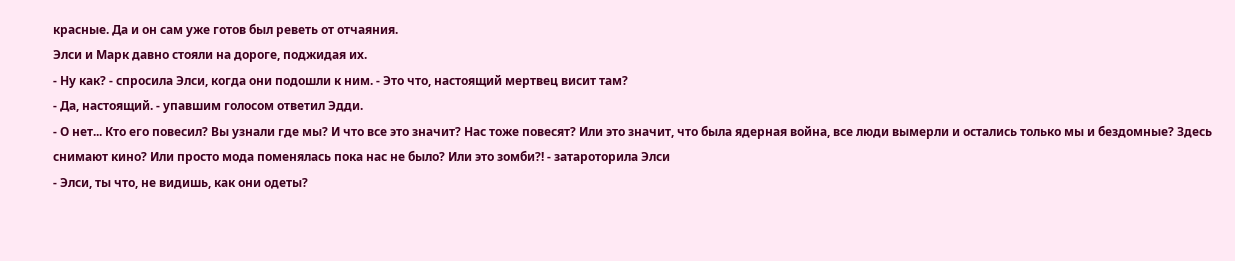красные. Да и он сам уже готов был реветь от отчаяния.
Элси и Марк давно стояли на дороге, поджидая их.
- Ну как? - спросила Элси, когда они подошли к ним. - Это что, настоящий мертвец висит там?
- Да, настоящий. - упавшим голосом ответил Эдди.
- О нет... Кто его повесил? Вы узнали где мы? И что все это значит? Нас тоже повесят? Или это значит, что была ядерная война, все люди вымерли и остались только мы и бездомные? Здесь снимают кино? Или просто мода поменялась пока нас не было? Или это зомби?! - затароторила Элси
- Элси, ты что, не видишь, как они одеты?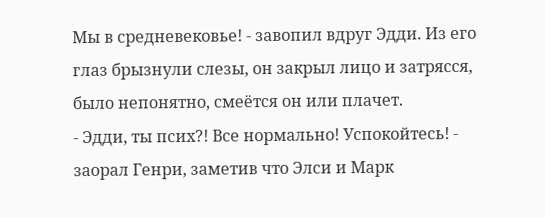Мы в средневековье! - завопил вдруг Эдди. Из его глаз брызнули слезы, он закрыл лицо и затрясся, было непонятно, смеётся он или плачет.
- Эдди, ты псих?! Все нормально! Успокойтесь! - заорал Генри, заметив что Элси и Марк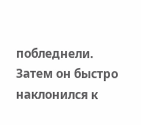побледнели.
Затем он быстро наклонился к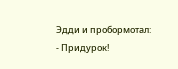Эдди и пробормотал:
- Придурок!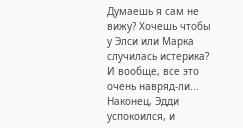Думаешь я сам не вижу? Хочешь чтобы у Элси или Марка случилась истерика? И вообще, все это очень навряд-ли...
Наконец, Эдди успокоился, и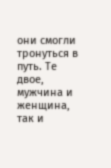они смогли тронуться в путь. Те двое, мужчина и женщина, так и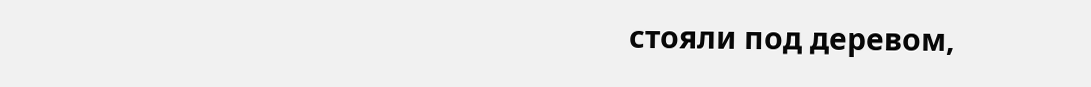стояли под деревом,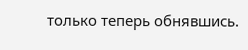только теперь обнявшись.